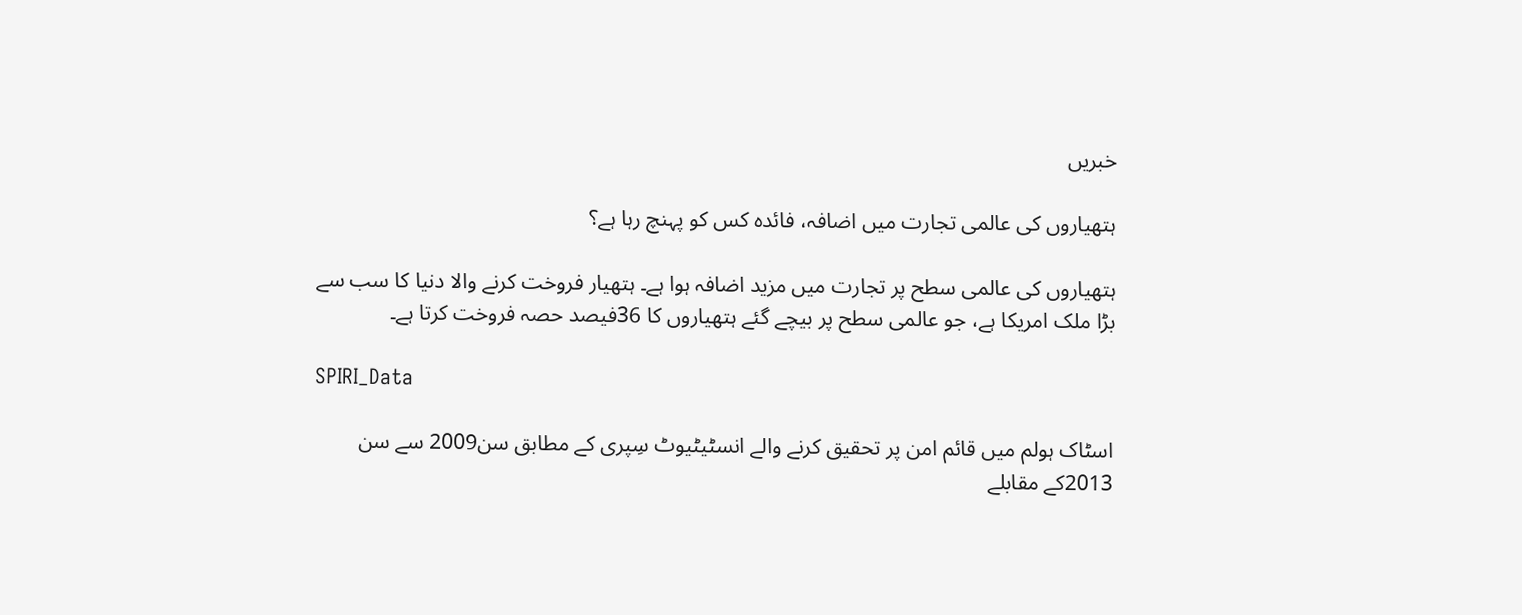خبریں

ہتھیاروں کی عالمی تجارت میں اضافہ، فائدہ کس کو پہنچ رہا ہے؟

ہتھیاروں کی عالمی سطح پر تجارت میں مزید اضافہ ہوا ہے۔ ہتھیار فروخت کرنے والا دنیا کا سب سے بڑا ملک امریکا ہے، جو عالمی سطح پر بیچے گئے ہتھیاروں کا 36فیصد حصہ فروخت کرتا ہے۔

SPIRI_Data

اسٹاک ہولم میں قائم امن پر تحقیق کرنے والے انسٹیٹیوٹ سِپری کے مطابق سن2009 سے سن 2013کے مقابلے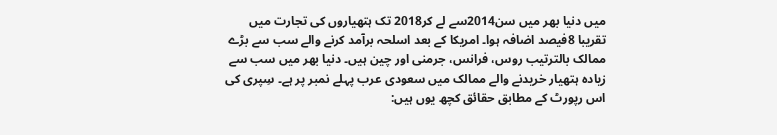میں دنیا بھر میں سن2014سے لے کر2018 تک ہتھیاروں کی تجارت میں تقریبا 8فیصد اضافہ ہوا۔ امریکا کے بعد اسلحہ برآمد کرنے والے سب سے بڑے ممالک بالترتیب روس، فرانس، جرمنی اور چین ہیں۔ دنیا بھر میں سب سے زیادہ ہتھیار خریدنے والے ممالک میں سعودی عرب پہلے نمبر پر ہے۔ سِپری کی اس رپورٹ کے مطابق حقائق کچھ یوں ہیں: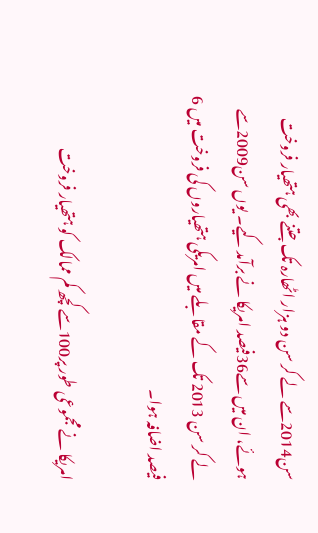سن2014سے لے کر سن دو ہزار اٹھارہ تک جتنے بھی ہتھیار فروخت ہوئے، ان میں سے36فیصد امریکا نے برآمد کیے۔ یوں سن2009سے لے کر سن 2013 تک کے مقابلے میں امریکی ہتھیاروں کی فروخت میں 6 فیصد اضافہ ہوا۔

امریکا نے مجموعی طور پر100سے کچھ کم ممالک کو ہتھیار فروخت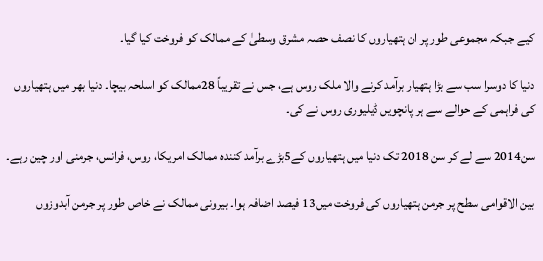کیے جبکہ مجموعی طور پر ان ہتھیاروں کا نصف حصہ مشرق وسطیٰ کے ممالک کو فروخت کیا گیا۔

دنیا کا دوسرا سب سے بڑا ہتھیار برآمد کرنے والا ملک روس ہے، جس نے تقریباً 28ممالک کو اسلحہ بیچا۔ دنیا بھر میں ہتھیاروں کی فراہمی کے حوالے سے ہر پانچویں ڈیلیوری روس نے کی۔

سن2014 سے لے کر سن 2018 تک دنیا میں ہتھیاروں کے5بڑے برآمد کنندہ ممالک امریکا، روس، فرانس، جرمنی اور چین رہے۔

بین الاقوامی سطح پر جرمن ہتھیاروں کی فروخت میں13 فیصد اضافہ ہوا۔ بیرونی ممالک نے خاص طور پر جرمن آبدوزوں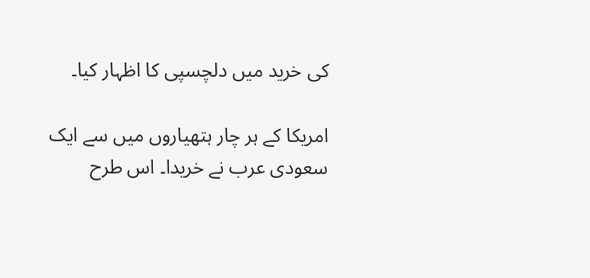کی خرید میں دلچسپی کا اظہار کیا۔

امریکا کے ہر چار ہتھیاروں میں سے ایک سعودی عرب نے خریدا۔ اس طرح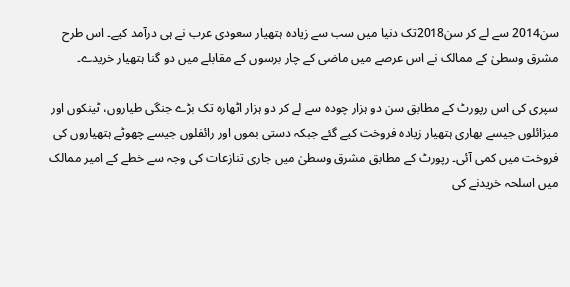سن2014 سے لے کر سن2018تک دنیا میں سب سے زیادہ ہتھیار سعودی عرب نے ہی درآمد کیے۔ اس طرح مشرق وسطیٰ کے ممالک نے اس عرصے میں ماضی کے چار برسوں کے مقابلے میں دو گنا ہتھیار خریدے۔

سپری کی اس رپورٹ کے مطابق سن دو ہزار چودہ سے لے کر دو ہزار اٹھارہ تک بڑے جنگی طیاروں، ٹینکوں اور میزائلوں جیسے بھاری ہتھیار زیادہ فروخت کیے گئے جبکہ دستی بموں اور رائفلوں جیسے چھوٹے ہتھیاروں کی فروخت میں کمی آئی۔ رپورٹ کے مطابق مشرق وسطیٰ میں جاری تنازعات کی وجہ سے خطے کے امیر ممالک میں اسلحہ خریدنے کی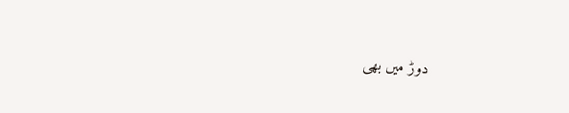دوڑ میں بھی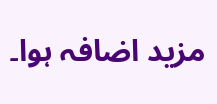مزید اضافہ ہوا۔